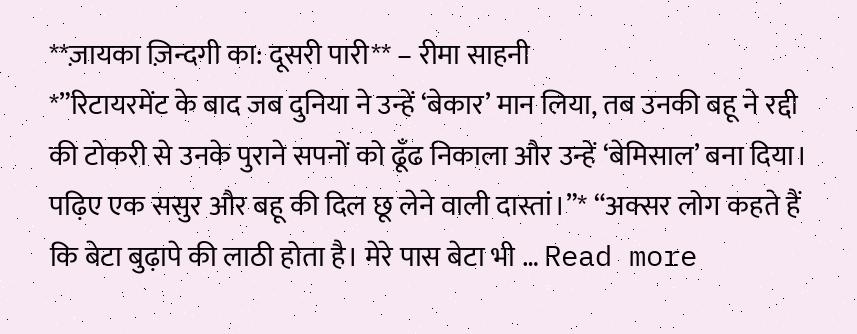**ज़ायका ज़िन्दगी का: दूसरी पारी** – रीमा साहनी
*”रिटायरमेंट के बाद जब दुनिया ने उन्हें ‘बेकार’ मान लिया, तब उनकी बहू ने रद्दी की टोकरी से उनके पुराने सपनों को ढूँढ निकाला और उन्हें ‘बेमिसाल’ बना दिया। पढ़िए एक ससुर और बहू की दिल छू लेने वाली दास्तां।”* “अक्सर लोग कहते हैं कि बेटा बुढ़ापे की लाठी होता है। मेरे पास बेटा भी … Read more